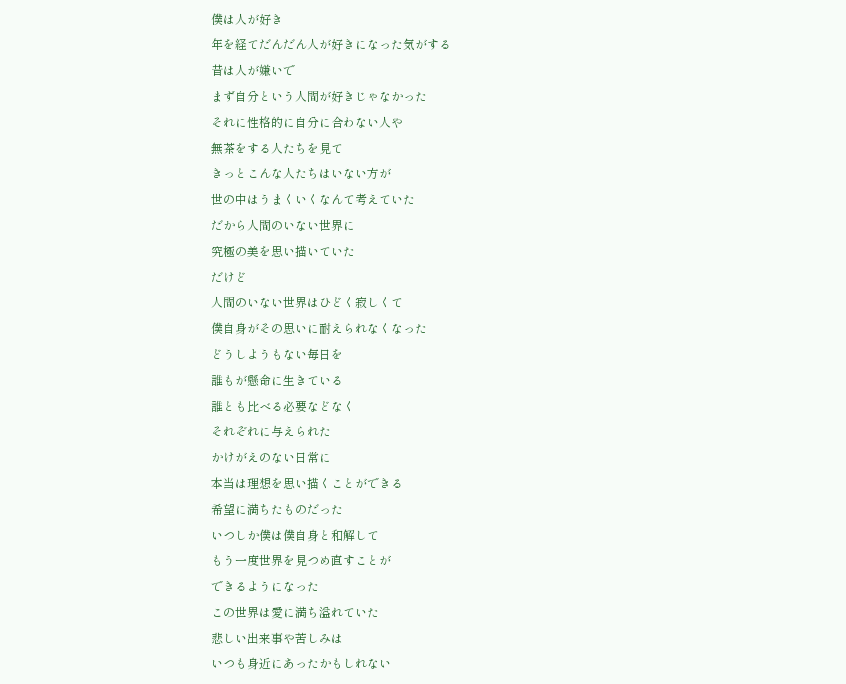僕は人が好き
年を経てだんだん人が好きになった気がする
昔は人が嫌いで
まず自分という人間が好きじゃなかった
それに性格的に自分に合わない人や
無茶をする人たちを見て
きっとこんな人たちはいない方が
世の中はうまくいくなんて考えていた
だから人間のいない世界に
究極の美を思い描いていた
だけど
人間のいない世界はひどく寂しくて
僕自身がその思いに耐えられなくなった
どうしようもない毎日を
誰もが懸命に生きている
誰とも比べる必要などなく
それぞれに与えられた
かけがえのない日常に
本当は理想を思い描くことができる
希望に満ちたものだった
いつしか僕は僕自身と和解して
もう一度世界を見つめ直すことが
できるようになった
この世界は愛に満ち溢れていた
悲しい出来事や苦しみは
いつも身近にあったかもしれない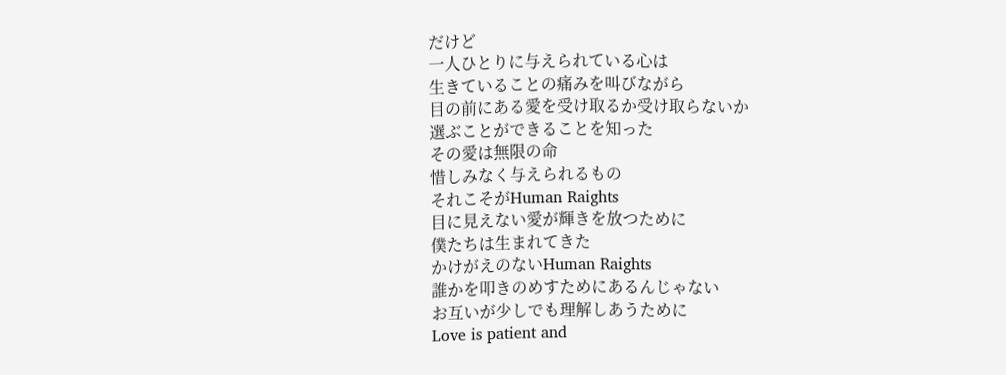だけど
一人ひとりに与えられている心は
生きていることの痛みを叫びながら
目の前にある愛を受け取るか受け取らないか
選ぶことができることを知った
その愛は無限の命
惜しみなく与えられるもの
それこそがHuman Raights
目に見えない愛が輝きを放つために
僕たちは生まれてきた
かけがえのないHuman Raights
誰かを叩きのめすためにあるんじゃない
お互いが少しでも理解しあうために
Love is patient and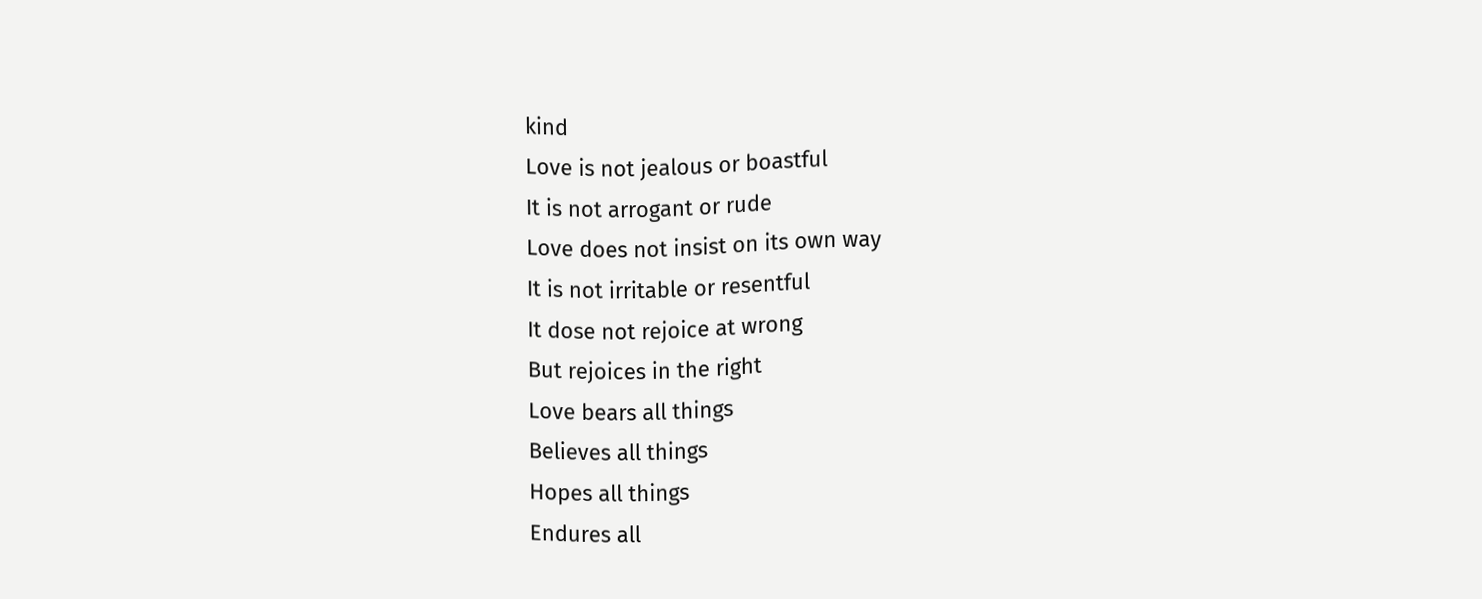kind
Love is not jealous or boastful
It is not arrogant or rude
Love does not insist on its own way
It is not irritable or resentful
It dose not rejoice at wrong
But rejoices in the right
Love bears all things
Believes all things
Hopes all things
Endures all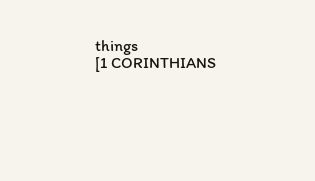things
[1 CORINTHIANS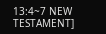13:4~7 NEW TESTAMENT]